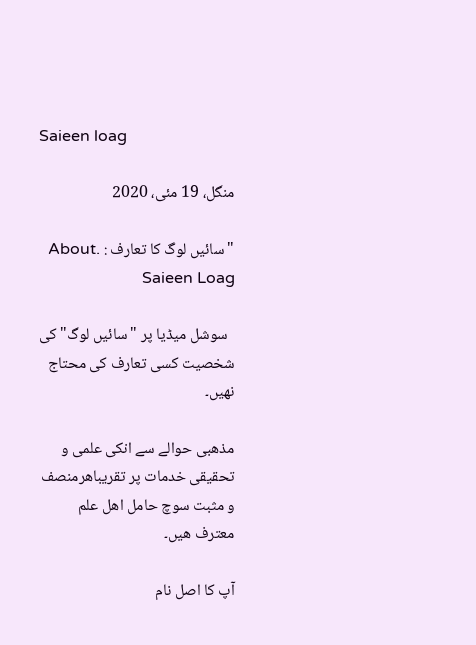Saieen loag

منگل، 19 مئی، 2020

"سائیں لوگ کا تعارف : .About Saieen Loag

  سوشل میڈیا پر "سائیں لوگ" کی شخصیت کسی تعارف کی محتاج نھیں۔

مذھبی حوالے سے انکی علمی و تحقیقی خدمات پر تقریباھرمنصف و مثبت سوچ حامل اھل علم معترف ھیں۔

آپ کا اصل نام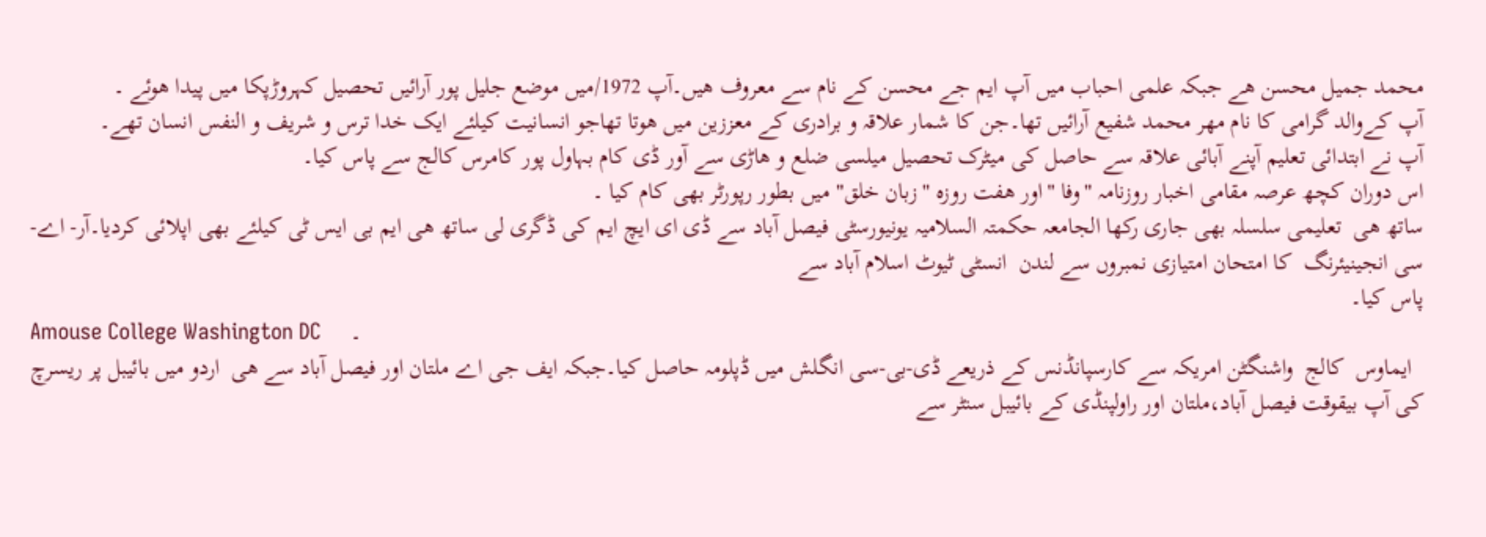محمد جمیل محسن ھے جبکہ علمی احباب میں آپ ایم جے محسن کے نام سے معروف ھیں۔آپ 1972/میں موضع جلیل پور آرائیں تحصیل کہروڑپکا میں پیدا ھوئے ۔
آپ کےوالد گرامی کا نام مھر محمد شفیع آرائیں تھا۔جن کا شمار علاقہ و برادری کے معززین میں ھوتا تھاجو انسانیت کیلئے ایک خدا ترس و شریف و النفس انسان تھے۔
آپ نے ابتدائی تعلیم آپنے آبائی علاقہ سے حاصل کی میٹرک تحصیل میلسی ضلع و ھاڑی سے آور ڈی کام بہاول پور کامرس کالج سے پاس کیا۔
اس دوران کچھ عرصہ مقامی اخبار روزنامہ "وفا "اور ھفت روزہ "زبان خلق" میں بطور رپورٹر بھی کام کیا ۔
ساتھ ھی  تعلیمی سلسلہ بھی جاری رکھا الجامعہ حکمتہ السلامیہ یونیورسٹی فیصل آباد سے ڈی ای ایچ ایم کی ڈگری لی ساتھ ھی ایم بی ایس ٹی کیلئے بھی اپلائی کردیا۔آر- اے-سی انجینیئرنگ  کا امتحان امتیازی نمبروں سے لندن  انسٹی ٹیوٹ اسلام آباد سے
پاس کیا۔
Amouse College Washington DC     ۔
  ایماوس  کالج  واشنگٹن امریکہ سے کارسپانڈنس کے ذریعے ڈی-بی-سی انگلش میں ڈپلومہ حاصل کیا۔جبکہ ایف جی اے ملتان اور فیصل آباد سے ھی  اردو میں بائیبل پر ریسرچ کی آپ بیقوقت فیصل آباد،ملتان اور راولپنڈی کے بائیبل سنٹر سے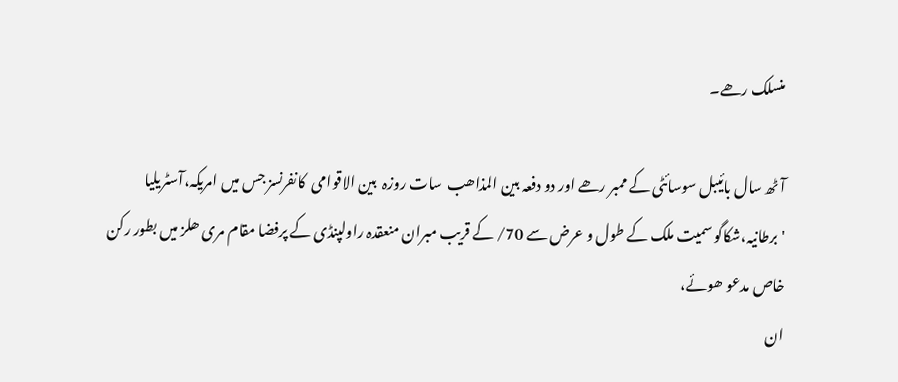منسلک رھے۔

آٹھ سال بائیبل سوسائٹی کے ممبر رھے اور دو دفعہ بین المذاھب  سات روزہ  بین الاقوامی  کانفرنسز جس میں امریکہ،آسٹریلیا 'برطانیہ،شکاگو سمیت ملک کے طول و عرض سے 70/ کے قریب مبران منعقدہ راولپنڈی کے پرفضا مقام مری ھلز میں بطور رکن خاص مدعو ھوئے،
ان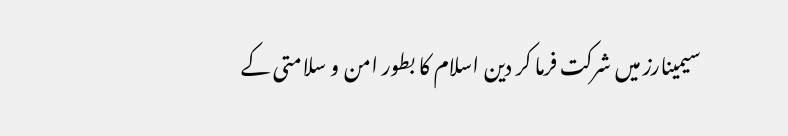سیمینارز میں شرکت فرما کر دین اسلام کا بطور امن و سلامتی کے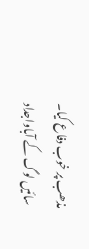مذھب پر خوب دفاع کیا۔
 سائیں لوگ کے آباواجداد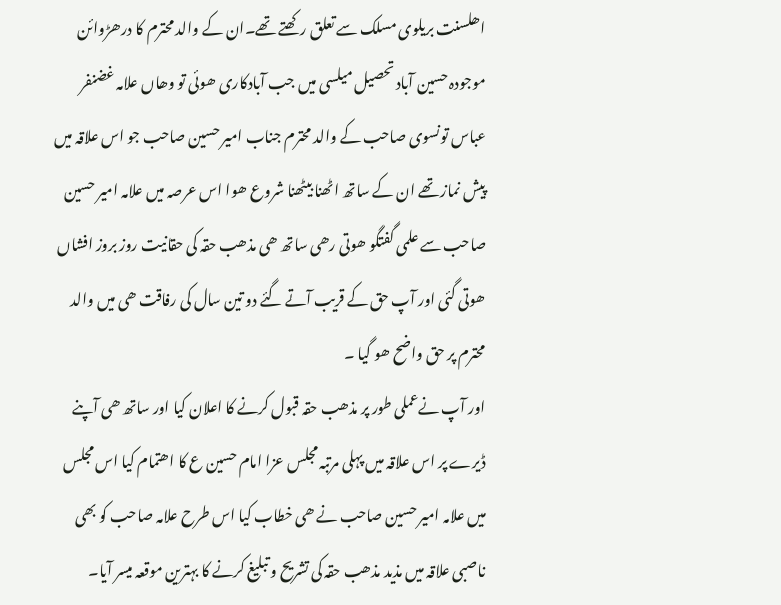اھلسنت بریلوی مسلک سے تعلق رکھتے تھے۔ان کے والد محترم کا درھڑوائن موجودہ حسین آباد تحصیل میلسی میں جب آبادکاری ھوئی تو وھاں علامہ غضنفر عباس تونسوی صاحب کے والد محترم جناب امیر حسین صاحب جو اس علاقہ میں پیش نماز تھے ان کے ساتھ اٹھنا بیٹھنا شروع ھوا اس عرصہ میں علامہ امیر حسین صاحب سے علمی گفتگو ھوتی رھی ساتھ ھی مذھب حقہ کی حقانیت روز بروز افشاں ھوتی گئی اور آپ حق کے قریب آتے گئے دو تین سال کی رفاقت ھی میں والد محترم پر حق واضح ھو گیا ۔
اور آپ نےعملی طور پر مذھب حقہ قبول کرنے کا اعلان کیا اور ساتھ ھی آپنے ڈیرے پر اس علاقہ میں پہلی مرتبہ مجلس عزا امام حسین ع کا اھتمام کیا اس مجلس میں علامہ امیر حسین صاحب نے ھی خطاب کیا اس طرح علامہ صاحب کو بھی ناصبی علاقہ میں مذید مذھب حقہ کی تشریح و تبلیغ کرنے کا بہترین موقعہ میسر آیا۔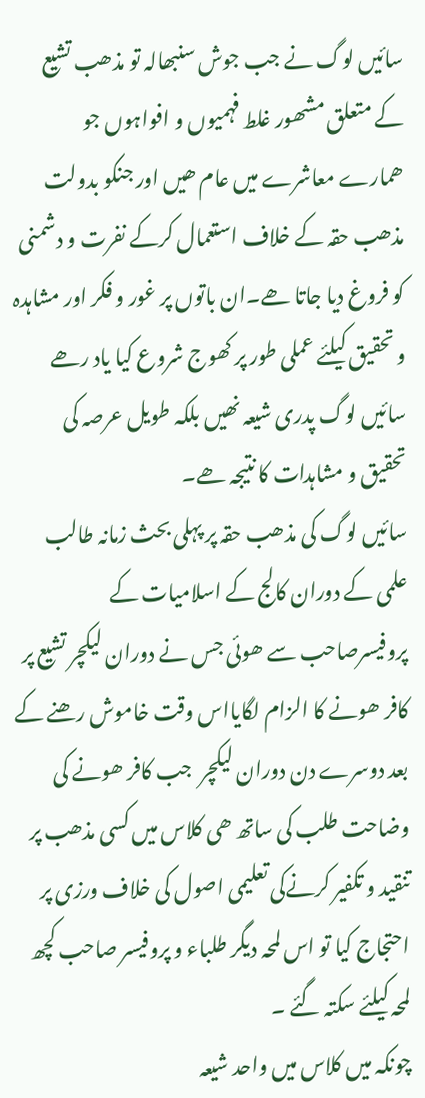سائیں لوگ نے جب جوش سنبھالہ تو مذھب تشیع کے متعلق مشھور غلط فہمیوں و افواہوں جو ھمارے معاشرے میں عام ھیں اور جنکو بدولت مذھب حقہ کے خلاف استعمال کرکے نفرت و دشمنی کو فروغ دیا جاتا ھے۔ان باتوں پر غور و فکر اور مشاہدہ و تحقیق کیلئے عملی طور پر کھوج شروع کیا یاد رھے سائیں لوگ پدری شیعہ نھیں بلکہ طویل عرصہ کی تحقیق و مشاہدات کا نتیجہ ھے۔
سائیں لوگ کی مذھب حقہ پر پہلی بحث زمانہ طالب علمی کے دوران کالج کے اسلامیات کے پروفیسرصاحب سے ھوئی جس نے دوران لیکچر تشیع پر کافر ھونے کا الزام لگایااس وقت خاموش رھنے کے بعد دوسرے دن دوران لیکچر  جب کافر ھونے کی وضاحت طلب کی ساتھ ھی کلاس میں کسی مذھب پر تنقید و تکفیر کرنےکی تعلیمی اصول کی خلاف ورزی پر احتجاج کیا تو اس لمحہ دیگر طلباء و پروفیسر صاحب کچھ لمحہ کیلئے سکتہ گئے ۔
چونکہ میں کلاس میں واحد شیعہ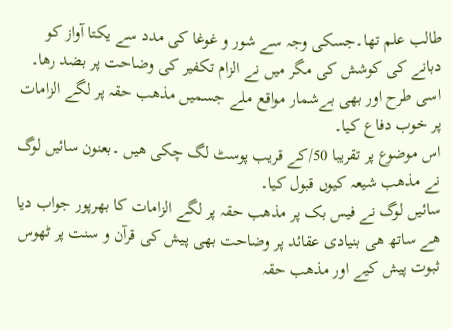طالب علم تھا۔جسکی وجہ سے شور و غوغا کی مدد سے یکتا آواز کو دبانے کی کوشش کی مگر میں نے الزام تکفیر کی وضاحت پر بضد رھا۔
اسی طرح اور بھی بےشمار مواقع ملے جسمیں مذھب حقہ پر لگے الزامات پر خوب دفاع کیا۔
اس موضوع پر تقریبا 50/کے قریب پوسٹ لگ چکی ھیں ۔بعنون سائیں لوگ نے مذھب شیعہ کیوں قبول کیا۔
سائیں لوگ نے فیس بک پر مذھب حقہ پر لگے الزامات کا بھرپور جواب دیا ھے ساتھ ھی بنیادی عقائد پر وضاحت بھی پیش کی قرآن و سنت پر ٹھوس ثبوت پیش کیے اور مذھب حقہ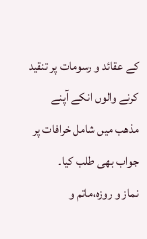کے عقائد و رسومات پر تنقید کرنے والوں انکے آپنے مذھب میں شامل خرافات پر جواب بھی طلب کیا۔
نماز و روزہ،ماتم و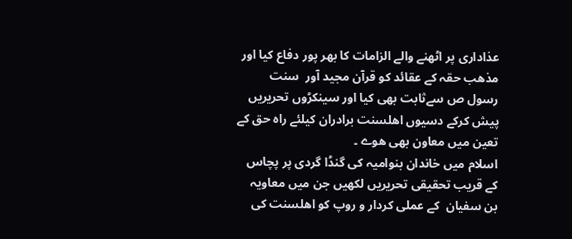عذاداری پر اٹھنے والے الزامات کا بھر پور دفاع کیا اور مذھب حقہ کے عقائد کو قرآن مجید آور  سنت رسول ص سےثابت بھی کیا اور سینکڑوں تحریریں پیش کرکے دسیوں اھلسنت برادران کیلئے راہ حق کے تعین میں معاون بھی ھوے ۔
اسلام میں خاندان بنوامیہ کی گنڈا گردی پر پچاس کے قریب تحقیقی تحریریں لکھیں جن میں معاویہ بن سفیان  کے عملی کردار و روپ کو اھلسنت کی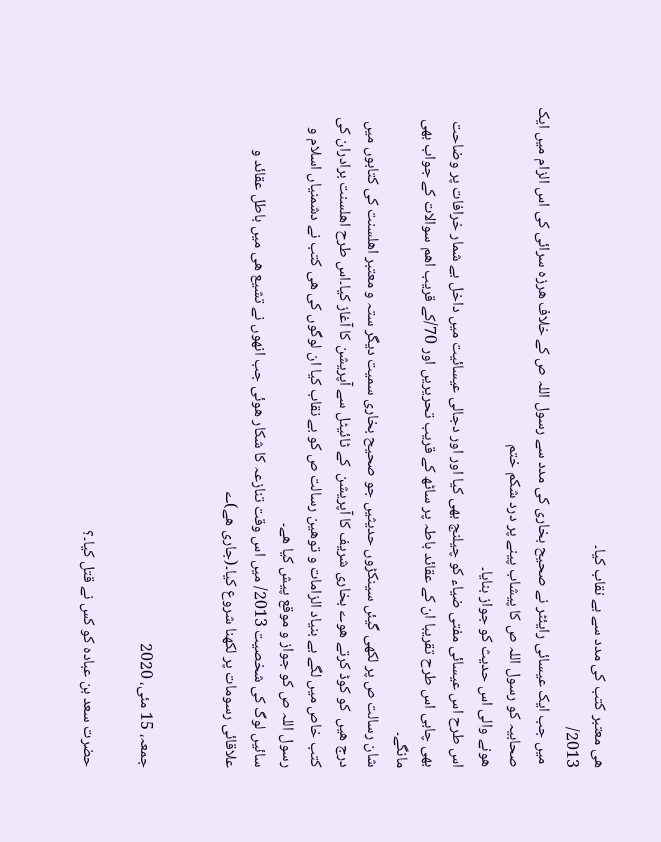ھی معتبر کتب کی مدد سے بے نقاب کیا۔
2013/
 میں جب ایک عیسائی رایئٹر نے صحیح بخاری کی مدد سے رسول اللہ ص کے خلاف ھرزہ سرائی کی اس الزام میں ایک صحابیہ کو رسول اللہ ص کا پیشاب پینے پر درد شکم ختم
ھونے والی اس حدیث کو جواز بنایا۔
اس طرح اس عیسائی مفتی ضیاء کو چیلنج بھی کیا اور اور دجالی عیسائیت میں داخل بے شمار خرافات پر وضاحت بھی چابی اس طرح تقریبا ان کے عقائد باطہ پر ساٹھ کے قریب تحریریں اور 70/کے قریب اھم سوالات کے جواب بھی مانگے۔
شان رسالت ص پر لکھی گیئں سینکڑوں حدیثیں جو صحیح بخاری سمیت دیگر ستہ و معتبر اھلسنت کی کتابوں میں درج ھیں  کو کوڈ کرتے ھوے بخاری شریف کا آپریشن  کے ٹائیٹل سے آپریشن کا آغاز کیا۔اس طرح اھلسنت برادران کی کتب خاص میں لگے بے بنیاد الزامات و توھین رسالت ص کو بے نقاب کیا ان لوگوں کی ھی کتب نے دشمنیاں اسلام و رسول اللہ ص کو جواز و موقع پیش کیا ھے۔
سائیں لوگ کی شخصیت 2013/ میں اس وقت تنازعہ کا شکار ھوئی جب انھوں نے تشیع ھی میں باطل عقائد و علاقائی رسومات پر لکھنا شروع کیا۔(جاری ھے)ے


جمعہ، 15 مئی، 2020

حضرت سعد بن عبادہ کو کس نے قتل کیا۔؟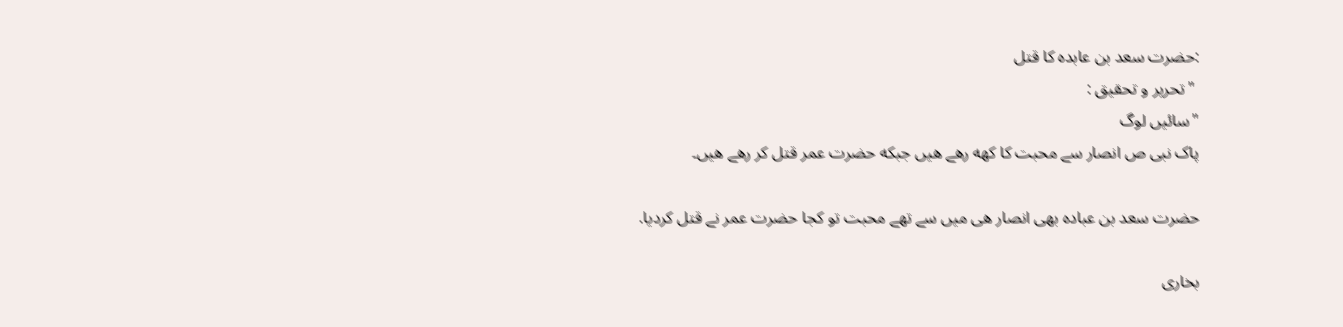:حضرت سعد بن عابدہ کا قتل
 "تحریر و تحقیق :
"سائیں لوگ
پاک نبی ص انصار سے محبت کا کهه رھے ھیں جبکه حضرت عمر قتل کر رھے ھیں۔

حضرت سعد بن عباده بھی انصار ھی میں سے تھے محبت تو کجا حضرت عمر نے قتل کردیا.

بخاری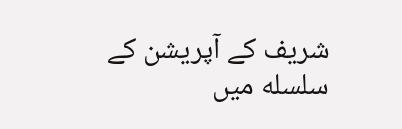شریف کے آپریشن کے سلسله میں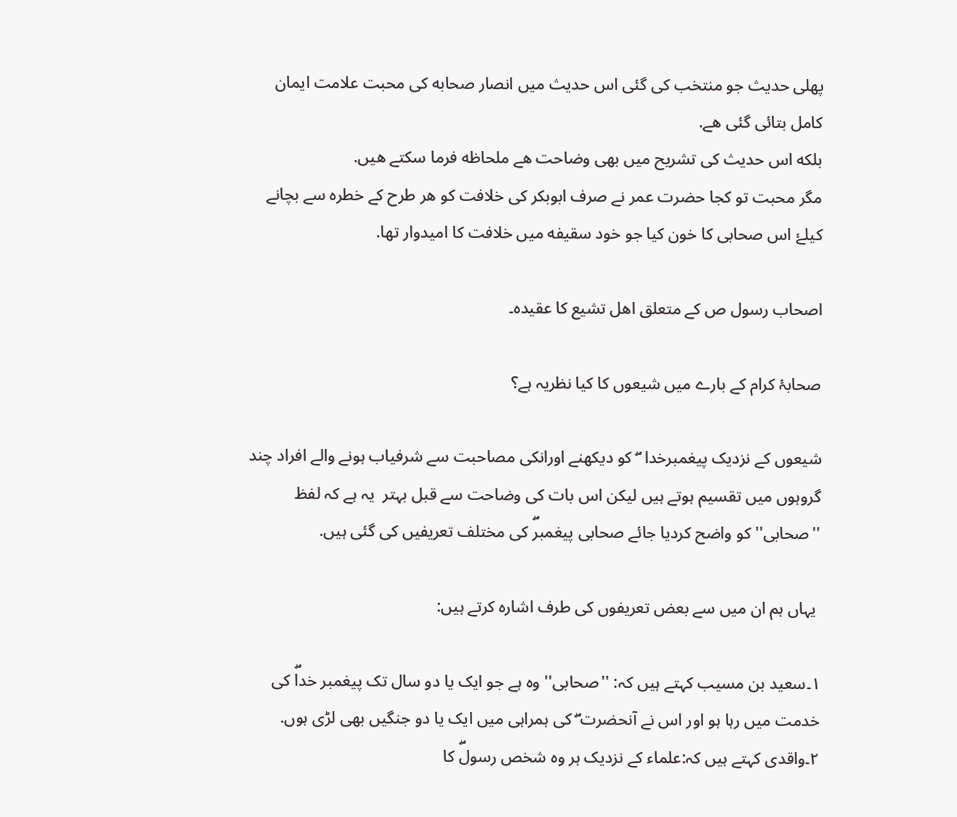پهلی حدیث جو منتخب کی گئی اس حدیث میں انصار صحابه کی محبت علامت ایمان کامل بتائی گئی ھے.
بلکه اس حدیث کی تشریح میں بھی وضاحت ھے ملحاظه فرما سکتے ھیں.
مگر محبت تو کجا حضرت عمر نے صرف ابوبکر کی خلافت کو ھر طرح کے خطره سے بچانے کیلۓ اس صحابی کا خون کیا جو خود سقیفه میں خلافت کا امیدوار تھا.

اصحاب رسول ص کے متعلق اھل تشیع کا عقیدہ۔

صحابۂ کرام کے بارے میں شیعوں کا کیا نظریہ ہے؟

شیعوں کے نزدیک پیغمبرخدا  ۖ کو دیکھنے اورانکی مصاحبت سے شرفیاب ہونے والے افراد چند گروہوں میں تقسیم ہوتے ہیں لیکن اس بات کی وضاحت سے قبل بہتر  یہ ہے کہ لفظ ''صحابی'' کو واضح کردیا جائے صحابی پیغمبرۖ کی مختلف تعریفیں کی گئی ہیں.

 یہاں ہم ان میں سے بعض تعریفوں کی طرف اشارہ کرتے ہیں:

١۔سعید بن مسیب کہتے ہیں کہ: ''صحابی'' وہ ہے جو ایک یا دو سال تک پیغمبر خداۖ کی خدمت میں رہا ہو اور اس نے آنحضرت ۖ کی ہمراہی میں ایک یا دو جنگیں بھی لڑی ہوں.
٢۔واقدی کہتے ہیں کہ:علماء کے نزدیک ہر وہ شخص رسولۖ کا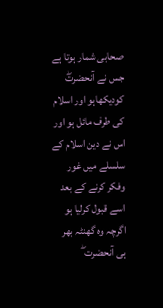صحابی شمار ہوتا ہے جس نے آنحضرتۖ  کودیکھاہو اور اسلام کی طرف مائل ہو اور اس نے دین اسلام کے سلسلے میں غور وفکر کرنے کے بعد اسے قبول کرلیا ہو اگرچہ وہ گھنٹہ بھر ہی آنحضرت ۖ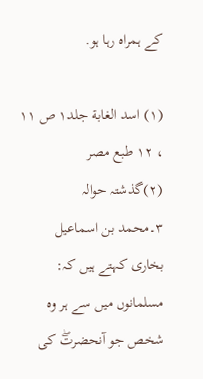کے ہمراہ رہا ہو.

(١) اسد الغابة جلد١ ص ١١ ، ١٢ طبع مصر
(٢)گذشتہ حوالہ
٣۔محمد بن اسماعیل بخاری کہتے ہیں کہ: مسلمانوں میں سے ہر وہ شخص جو آنحضرتۖ کی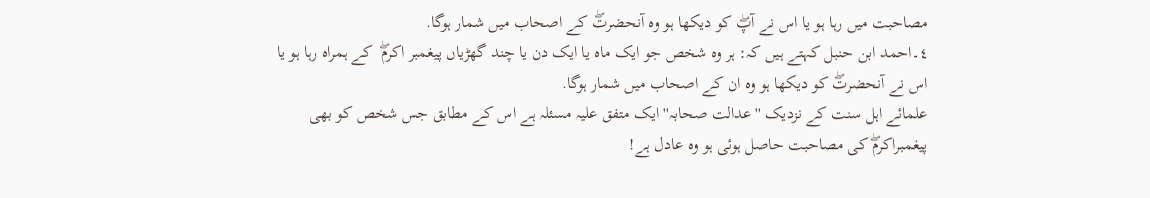مصاحبت میں رہا ہو یا اس نے آپۖ کو دیکھا ہو وہ آنحضرتۖ کے اصحاب میں شمار ہوگا.
٤۔احمد ابن حنبل کہتے ہیں کہ: ہر وہ شخص جو ایک ماہ یا ایک دن یا چند گھڑیاں پیغمبر اکرمۖ  کے ہمراہ رہا ہو یا اس نے آنحضرتۖ کو دیکھا ہو وہ ان کے اصحاب میں شمار ہوگا.
علمائے اہل سنت کے نزدیک ''عدالت صحابہ'' ایک متفق علیہ مسئلہ ہے اس کے مطابق جس شخص کو بھی پیغمبراکرمۖ کی مصاحبت حاصل ہوئی ہو وہ عادل ہے!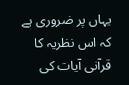یہاں پر ضروری ہے کہ اس نظریہ کا قرآنی آیات کی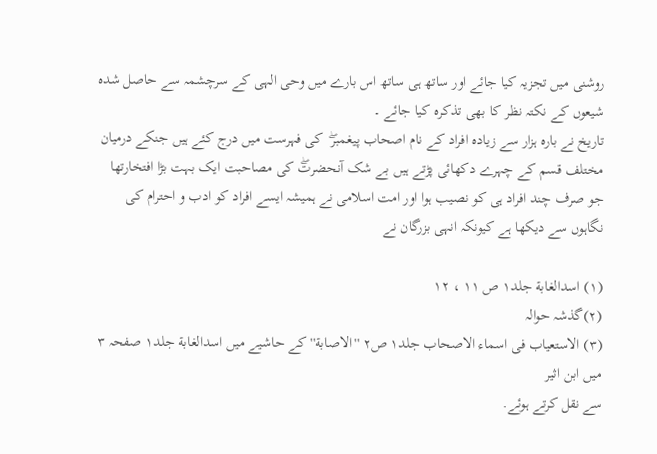روشنی میں تجزیہ کیا جائے اور ساتھ ہی ساتھ اس بارے میں وحی الہی کے سرچشمہ سے حاصل شدہ  شیعوں کے نکتہ نظر کا بھی تذکرہ کیا جائے ۔
تاریخ نے بارہ ہزار سے زیادہ افراد کے نام اصحاب پیغمبرۖ  کی فہرست میں درج کئے ہیں جنکے درمیان مختلف قسم کے چہرے دکھائی پڑتے ہیں بے شک آنحضرتۖ کی مصاحبت ایک بہت بڑا افتخارتھا جو صرف چند افراد ہی کو نصیب ہوا اور امت اسلامی نے ہمیشہ ایسے افراد کو ادب و احترام کی نگاہوں سے دیکھا ہے کیونکہ انہی بزرگان نے

(١) اسدالغابة جلد١ ص ١١ ، ١٢
(٢)گذشہ حوالہ
(٣) الاستعیاب فی اسماء الاصحاب جلد١ ص٢ ''الاصابة'' کے حاشیے میں اسدالغابة جلد١ صفحہ ٣ میں ابن اثیر
سے نقل کرتے ہوئے.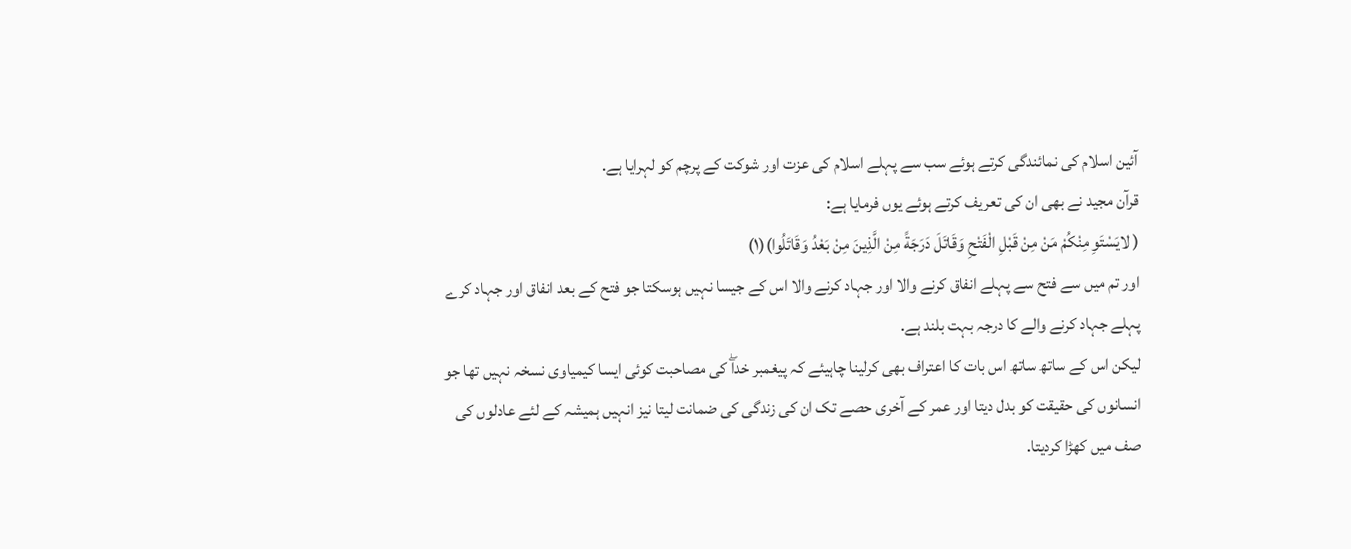آئین اسلام کی نمائندگی کرتے ہوئے سب سے پہلے اسلام کی عزت اور شوکت کے پرچم کو لہرایا ہے.
قرآن مجید نے بھی ان کی تعریف کرتے ہوئے یوں فرمایا ہے:
( لایَسْتَوِ مِنْکُمْ مَنْ مِنْ قَبْلِ الْفَتْحِ وَقَاتَلَ دَرَجَةً مِنْ الَّذِینَ مِنْ بَعْدُ وَقَاتَلُوا)(١)
اور تم میں سے فتح سے پہلے انفاق کرنے والا اور جہاد کرنے والا اس کے جیسا نہیں ہوسکتا جو فتح کے بعد انفاق اور جہاد کرے پہلے جہاد کرنے والے کا درجہ بہت بلند ہے.
لیکن اس کے ساتھ ساتھ اس بات کا اعتراف بھی کرلینا چاہیئے کہ پیغمبر خداۖ کی مصاحبت کوئی ایسا کیمیاوی نسخہ نہیں تھا جو انسانوں کی حقیقت کو بدل دیتا اور عمر کے آخری حصے تک ان کی زندگی کی ضمانت لیتا نیز انہیں ہمیشہ کے لئے عادلوں کی صف میں کھڑا کردیتا.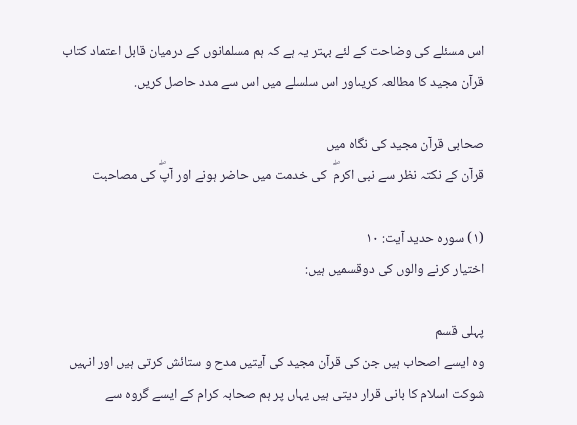اس مسئلے کی وضاحت کے لئے بہتر یہ ہے کہ ہم مسلمانوں کے درمیان قابل اعتماد کتاب قرآن مجید کا مطالعہ کریںاور اس سلسلے میں اس سے مدد حاصل کریں.

صحابی قرآن مجید کی نگاہ میں
قرآن کے نکتہ نظر سے نبی اکرمۖ  کی خدمت میں حاضر ہونے اور آپۖ کی مصاحبت

(١) سورہ حدید آیت: ١٠
اختیار کرنے والوں کی دوقسمیں ہیں:

پہلی قسم
وہ ایسے اصحاب ہیں جن کی قرآن مجید کی آیتیں مدح و ستائش کرتی ہیں اور انہیں شوکت اسلام کا بانی قرار دیتی ہیں یہاں پر ہم صحابہ کرام کے ایسے گروہ سے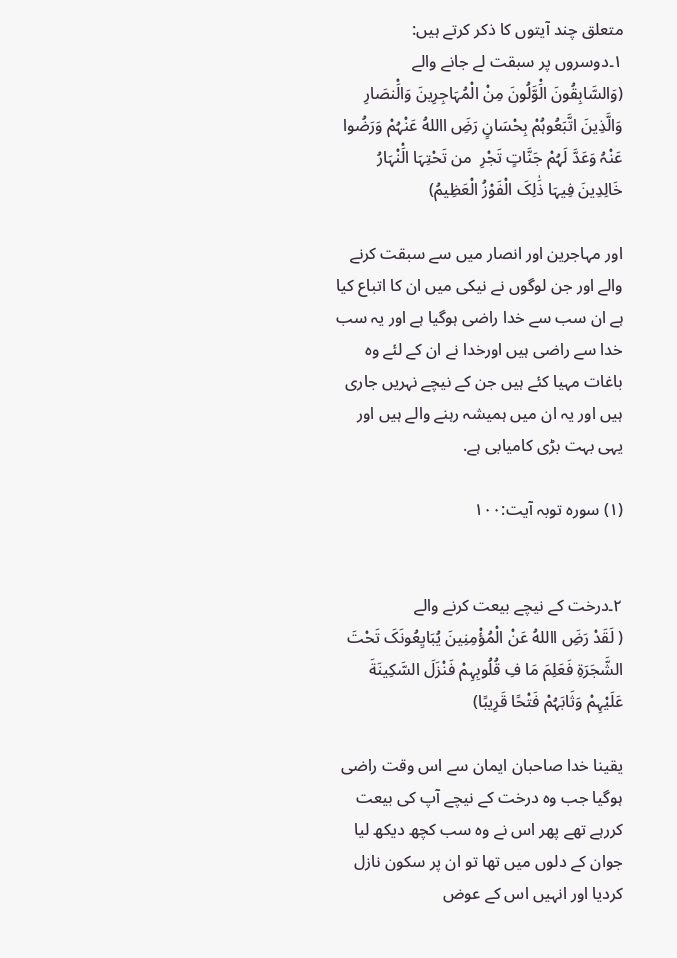متعلق چند آیتوں کا ذکر کرتے ہیں:
١۔دوسروں پر سبقت لے جانے والے
(وَالسَّابِقُونَ الَْوَّلُونَ مِنْ الْمُہَاجِرِینَ وَالَْنصَارِ وَالَّذِینَ اتَّبَعُوہُمْ بِحْسَانٍ رَضَِ االلهُ عَنْہُمْ وَرَضُوا عَنْہُ وَعَدَّ لَہُمْ جَنَّاتٍ تَجْرِ  من تَحْتِہَا الَْنْہَارُ خَالِدِینَ فِیہَا ذَٰلِکَ الْفَوْزُ الْعَظِیمُ)

اور مہاجرین اور انصار میں سے سبقت کرنے والے اور جن لوگوں نے نیکی میں ان کا اتباع کیا ہے ان سب سے خدا راضی ہوگیا ہے اور یہ سب خدا سے راضی ہیں اورخدا نے ان کے لئے وہ باغات مہیا کئے ہیں جن کے نیچے نہریں جاری ہیں اور یہ ان میں ہمیشہ رہنے والے ہیں اور یہی بہت بڑی کامیابی ہے.

(١) سورہ توبہ آیت:١٠٠


٢۔درخت کے نیچے بیعت کرنے والے
( لَقَدْ رَضَِ االلهُ عَنْ الْمُؤْمِنِینَ یُبَایِعُونَکَ تَحْتَ الشَّجَرَةِ فَعَلِمَ مَا فِ قُلُوبِہِمْ فَنْزَلَ السَّکِینَةَ عَلَیْہِمْ وَثَابَہُمْ فَتْحًا قَرِیبًا)

یقینا خدا صاحبان ایمان سے اس وقت راضی ہوگیا جب وہ درخت کے نیچے آپ کی بیعت کررہے تھے پھر اس نے وہ سب کچھ دیکھ لیا جوان کے دلوں میں تھا تو ان پر سکون نازل کردیا اور انہیں اس کے عوض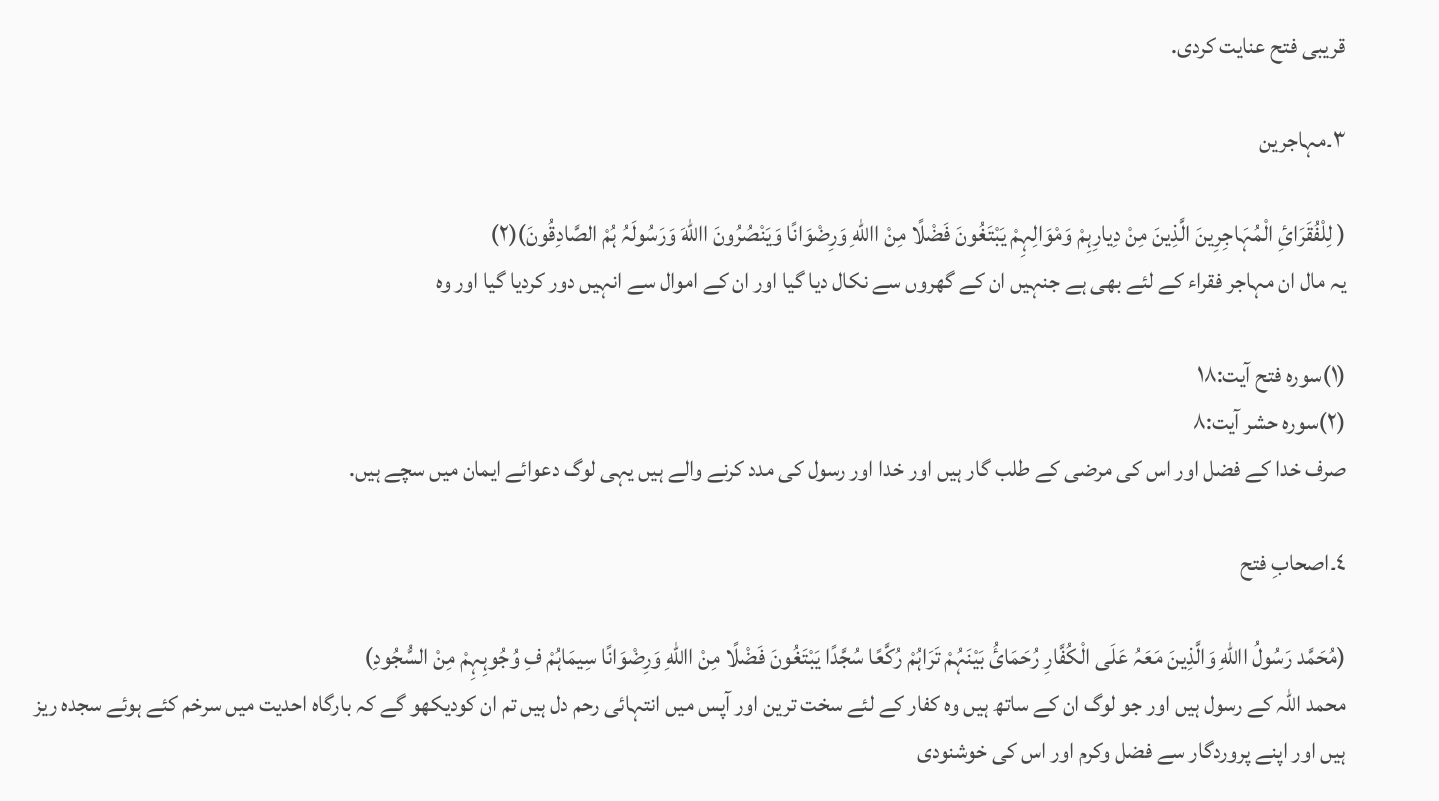قریبی فتح عنایت کردی.

٣۔مہاجرین

( لِلْفُقَرَائِ الْمُہَاجِرِینَ الَّذِینَ مِنْ دِیارِہِمْ وَمْوَالِہِمْ یَبْتَغُونَ فَضْلًا مِنْ االلهِ وَرِضْوَانًا وَیَنْصُرُونَ االلهَ وَرَسُولَہُ ہُمْ الصَّادِقُونَ)(٢)
یہ مال ان مہاجر فقراء کے لئے بھی ہے جنہیں ان کے گھروں سے نکال دیا گیا اور ان کے اموال سے انہیں دور کردیا گیا اور وہ

(١)سورہ فتح آیت:١٨
(٢)سورہ حشر آیت:٨
صرف خدا کے فضل اور اس کی مرضی کے طلب گار ہیں اور خدا اور رسول کی مدد کرنے والے ہیں یہی لوگ دعوائے ایمان میں سچے ہیں.

٤۔اصحابِ فتح

(مُحَمَّد رَسُولُ االلهِ وَالَّذِینَ مَعَہُ عَلَی الْکُفَّارِ رُحَمَائُ بَیْنَہُمْ تَرَاہُمْ رُکَّعًا سُجَّدًا یَبْتَغُونَ فَضْلًا مِنْ االلهِ وَرِضْوَانًا سِیمَاہُمْ فِ وُجُوہِہِمْ مِنْ السُّجُودِ)
محمد اللہ کے رسول ہیں اور جو لوگ ان کے ساتھ ہیں وہ کفار کے لئے سخت ترین اور آپس میں انتہائی رحم دل ہیں تم ان کودیکھو گے کہ بارگاہ احدیت میں سرخم کئے ہوئے سجدہ ریز ہیں اور اپنے پروردگار سے فضل وکرم اور اس کی خوشنودی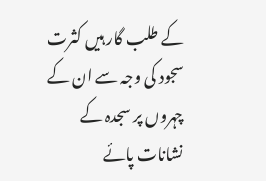کے طلب گار ہیں کثرت سجود کی وجہ سے ان کے چہروں پر سجدہ کے نشانات پائے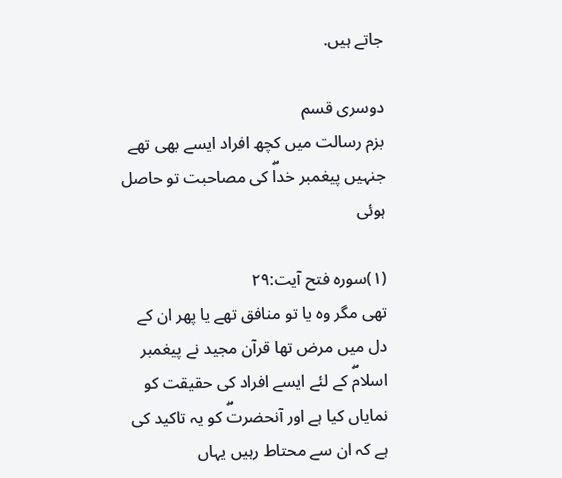جاتے ہیں.

دوسری قسم
بزم رسالت میں کچھ افراد ایسے بھی تھے جنہیں پیغمبر خداۖ کی مصاحبت تو حاصل ہوئی

(١)سورہ فتح آیت:٢٩
تھی مگر وہ یا تو منافق تھے یا پھر ان کے دل میں مرض تھا قرآن مجید نے پیغمبر اسلامۖ کے لئے ایسے افراد کی حقیقت کو نمایاں کیا ہے اور آنحضرتۖ کو یہ تاکید کی ہے کہ ان سے محتاط رہیں یہاں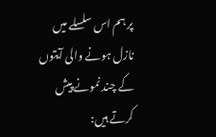پر ہم اس سلسلے میں نازل ہونے والی آیتوں کے چند نمونے پیش کرتے ہیں: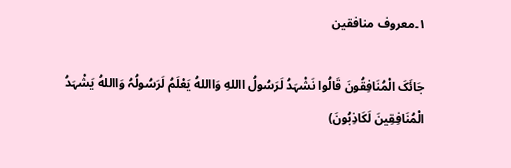١۔معروف منافقین

جَائَکَ الْمُنَافِقُونَ قَالُوا نَشْہَدُ لَرَسُولُ االلهِ وَااللهُ یَعْلَمُ لَرَسُولُہُ وَااللهُ یَشْہَدُ الْمُنَافِقِینَ لَکَاذِبُونَ)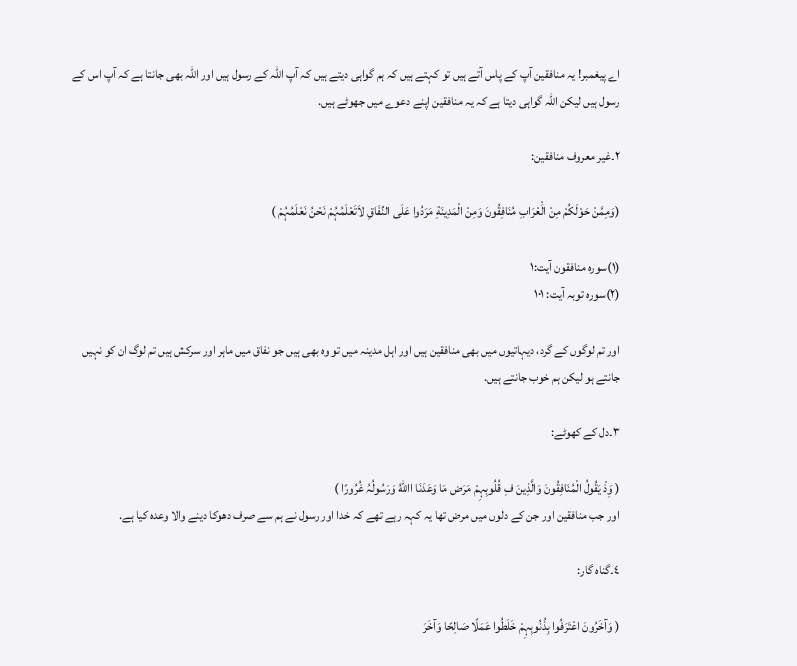اے پیغمبر! یہ منافقین آپ کے پاس آتے ہیں تو کہتے ہیں کہ ہم گواہی دیتے ہیں کہ آپ اللہ کے رسول ہیں اور اللہ بھی جانتا ہے کہ آپ اس کے رسول ہیں لیکن اللہ گواہی دیتا ہے کہ یہ منافقین اپنے دعوے میں جھوٹے ہیں.

٢۔غیر معروف منافقین:

(وَمِمَّنْ حَوْلَکُمْ مِنْ الَْعْرَابِ مُنَافِقُونَ وَمِنْ الْمَدِینَةِ مَرَدُوا عَلَی النِّفَاقِ لاَتَعْلَمُہُمْ نَحْنُ نَعْلَمُہُمْ )

(١)سورہ منافقون آیت:١
(٢)سورہ توبہ آیت: ١٠١

اور تم لوگوں کے گرد، دیہاتیوں میں بھی منافقین ہیں اور اہل مدینہ میں تو وہ بھی ہیں جو نفاق میں ماہر اور سرکش ہیں تم لوگ ان کو نہیں جانتے ہو لیکن ہم خوب جانتے ہیں.

٣۔دل کے کھوٹے:

( وَِذْ یَقُولُ الْمُنَافِقُونَ وَالَّذِینَ فِ قُلُوبِہِمْ مَرَض مَا وَعَدَنَا االلهُ وَرَسُولُہُ غُرُورًا )
اور جب منافقین اور جن کے دلوں میں مرض تھا یہ کہہ رہے تھے کہ خدا اور رسول نے ہم سے صرف دھوکا دینے والا وعدہ کیا ہے.

٤۔گناہ گار:

( وَآخَرُونَ اعْتَرَفُوا بِذُنُوبِہِمْ خَلَطُوا عَمَلًا صَالِحًا وَآخَرَ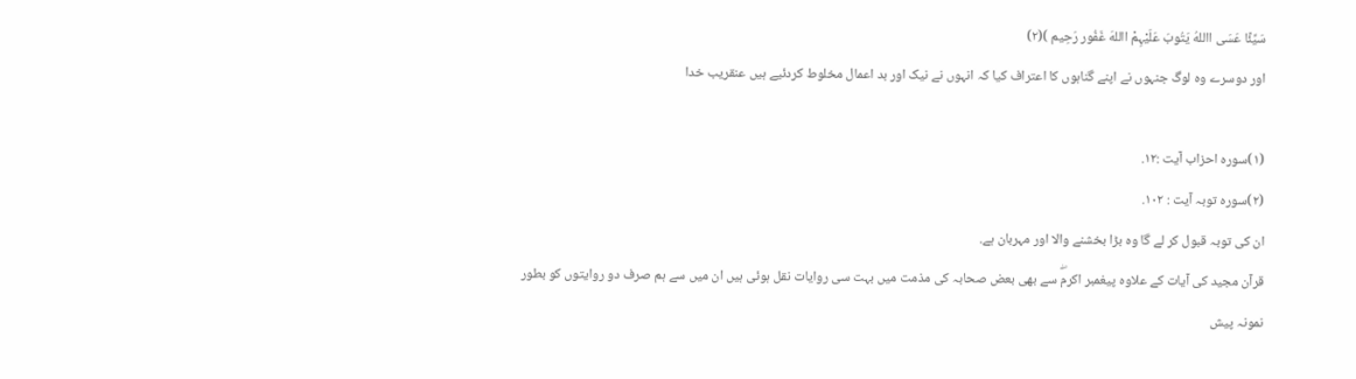سَیِّئًا عَسَی االلهُ یَتُوبَ عَلَیْہِمْ االلهَ غَفُور رَحِیم )(٢)
اور دوسرے وہ لوگ جنہوں نے اپنے گناہوں کا اعتراف کیا کہ انہوں نے نیک اور بد اعمال مخلوط کردئیے ہیں عنقریب خدا

(١)سورہ احزاب آیت :١٢.
(٢)سورہ توبہ آیت : ١٠٢.
ان کی توبہ قبول کر لے گا وہ بڑا بخشنے والا اور مہربان ہے.
قرآن مجید کی آیات کے علاوہ پیغمبر اکرمۖ سے بھی بعض صحابہ کی مذمت میں بہت سی روایات نقل ہوئی ہیں ان میں سے ہم صرف دو روایتوں کو بطور نمونہ پیش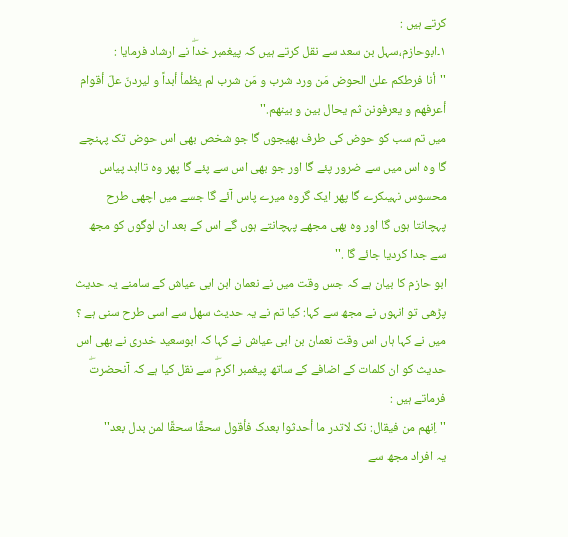کرتے ہیں :
١۔ابوحازم،سہل بن سعد سے نقل کرتے ہیں کہ پیغمبر خداۖ نے ارشاد فرمایا :
''أنا فرطکم علیٰ الحوض مَن ورد شرب و مَن شرب لم یظمأ أبداً و لیردنّ علّ أقوام أعرفھم و یعرفونن ثم یحال بین و بینھم.''
میں تم سب کو حوض کی طرف بھیجوں گا جو شخص بھی اس حوض تک پہنچے گا وہ اس میں سے ضرور پئے گا اور جو بھی اس سے پئے گا پھر وہ تاابد پیاس محسوس نہیںکرے گا پھر ایک گروہ میرے پاس آئے گا جسے میں اچھی طرح پہچانتا ہوں گا اور وہ بھی مجھے پہچانتے ہوں گے اس کے بعد ان لوگوں کو مجھ سے جدا کردیا جائے گا .''
ابو حازم کا بیان ہے کہ جس وقت میں نے نعمان ابن ابی عیاش کے سامنے یہ حدیث پڑھی تو انہوں نے مجھ سے کہا: کیا تم نے یہ حدیث سھل سے اسی طرح سنی ہے ؟ میں نے کہا ہاں اس وقت نعمان بن ابی عیاش نے کہا کہ ابوسعید خدری نے بھی اس حدیث کو ان کلمات کے اضافے کے ساتھ پیغمبر اکرمۖ سے نقل کیا ہے کہ آنحضرتۖ فرماتے ہیں :
''اِنھم من فیقال: نک لاتدر ما أحدثوا بعدک فأقول سحقًا سحقًا لمن بدل بعد''
یہ افراد مجھ سے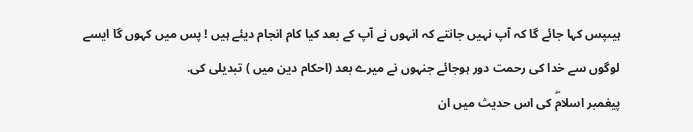ہیںپس کہا جائے گا کہ آپ نہیں جانتے کہ انہوں نے آپ کے بعد کیا کام انجام دیئے ہیں ! پس میں کہوں گا ایسے لوگوں سے خدا کی رحمت دور ہوجائے جنہوں نے میرے بعد (احکام دین میں ) تبدیلی کی.
پیغمبر اسلامۖ کی اس حدیث میں ان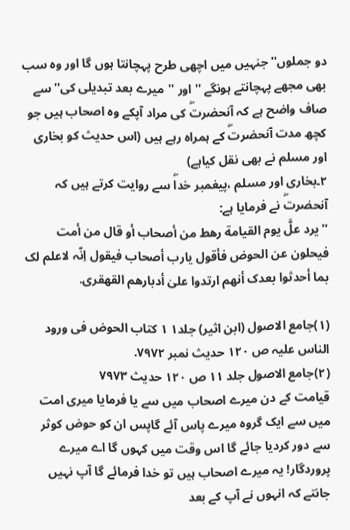دو جملوں'' جنہیں میں اچھی طرح پہچانتا ہوں گا اور وہ سب بھی مجھے پہچانتے ہونگے ''اور ''میرے بعد تبدیلی کی'' سے صاف واضح ہے کہ آنحضرتۖ کی مراد آپکے وہ اصحاب ہیں جو کچھ مدت آنحضرتۖ کے ہمراہ رہے ہیں (اس حدیث کو بخاری اور مسلم نے بھی نقل کیاہے)
٢۔بخاری اور مسلم ،پیغمبر خداۖ سے روایت کرتے ہیں کہ آنحضرتۖ نے فرمایا ہے:
''یرد علَّ یوم القیامة رھط من أصحاب أو قال من أمت فیحلون عن الحوض فأقول یارب أصحاب فیقول اِنّہ لاعلم لک بما أحدثوا بعدک أنھم ارتدوا علیٰ أدبارھم القھقری.

(١)جامع الاصول (ابن اثیر) جلد١ ١ کتاب الحوض فی ورود الناس علیہ ص ١٢٠ حدیث نمبر ٧٩٧٢.
(٢)جامع الاصول جلد ١١ ص ١٢٠ حدیث ٧٩٧٣
قیامت کے دن میرے اصحاب میں سے یا فرمایا میری امت میں سے ایک گروہ میرے پاس آئے گاپس ان کو حوض کوثر سے دور کردیا جائے گا اس وقت میں کہوں گا اے میرے پروردگار! یہ میرے اصحاب ہیں تو خدا فرمائے گا آپ نہیں جانتے کہ انہوں نے آپ کے بعد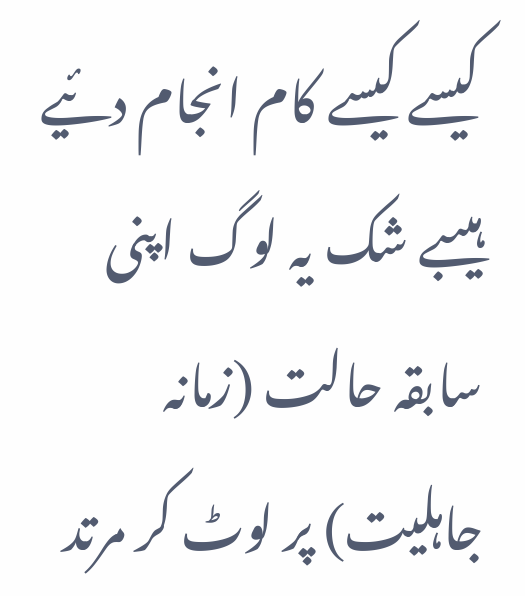کیسے کیسے کام انجام دئیے ہیںبے شک یہ لوگ اپنی سابقہ حالت (زمانہ جاہلیت) پر لوٹ کر مرتد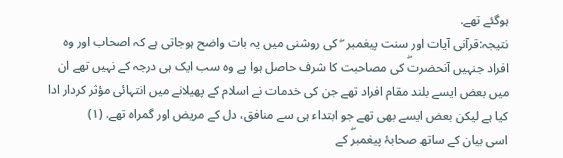ہوگئے تھے.
نتیجہ:قرآنی آیات اور سنت پیغمبر  ۖ کی روشنی میں یہ بات واضح ہوجاتی ہے کہ اصحاب اور وہ افراد جنہیں آنحضرتۖ کی مصاحبت کا شرف حاصل ہوا ہے وہ سب ایک ہی درجہ کے نہیں تھے ان میں بعض ایسے بلند مقام افراد تھے جن کی خدمات نے اسلام کے پھیلانے میں انتہائی مؤثر کردار ادا کیا ہے لیکن بعض ایسے بھی تھے جو ابتداء ہی سے منافق، دل کے مریض اور گمراہ تھے. (١)
اسی بیان کے ساتھ صحابۂ پیغمبرۖ کے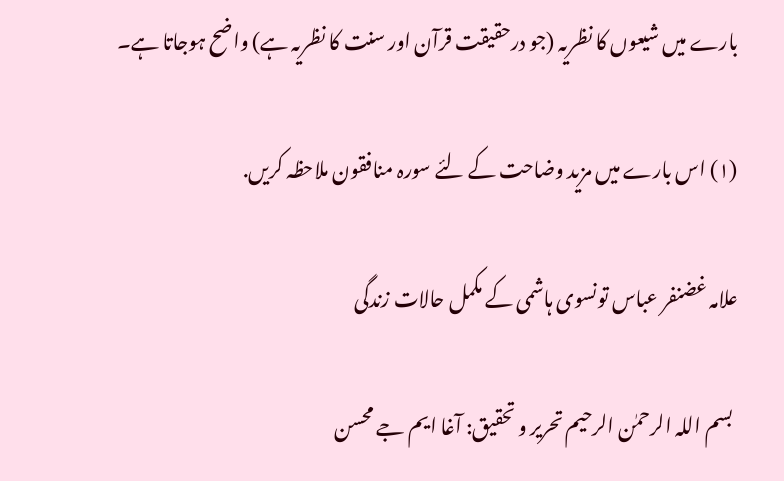بارے میں شیعوں کا نظریہ (جو درحقیقت قرآن اور سنت کا نظریہ ہے) واضح ہوجاتا ہے۔

(١) اس بارے میں مزید وضاحت کے لئے سورہ منافقون ملاحظہ کریں.

علامہ غضنفر عباس تونسوی ہاشمی کے مکمل حالات زندگی

 بسم اللہ الرحمٰن الرحیم تحریر و تحقیق: آغا ایم جے محسن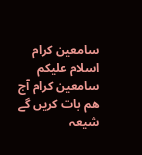سامعین کرام اسلام علیکم  سامعین کرام آج ھم بات کریں گے شیعہ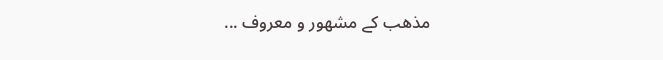مذھب کے مشھور و معروف ...